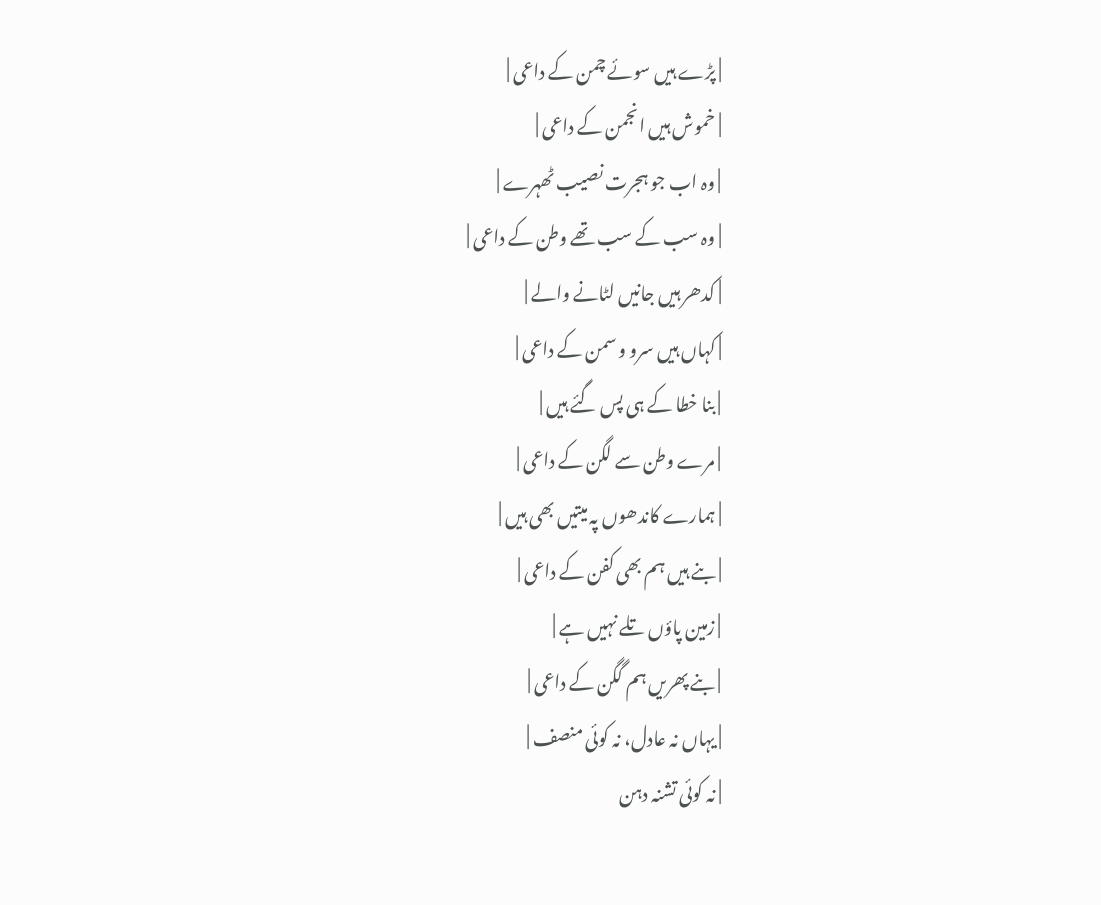| پڑے ہیں سوئے چمن کے داعی |
| خموش ہیں انجمن کے داعی |
| وہ اب جو ہجرت نصیب ٹھہرے |
| وہ سب کے سب تھے وطن کے داعی |
| کدھر ہیں جانیں لٹانے والے |
| کہاں ہیں سرو و سمن کے داعی |
| بنا خطا کے ہی پس گئے ہیں |
| مرے وطن سے لگن کے داعی |
| ہمارے کاندھوں پہ میتیں بھی ہیں |
| بنے ہیں ہم بھی کفن کے داعی |
| زمین پاؤں تلے نہیں ہے |
| بنے پھریں ہم گگن کے داعی |
| یہاں نہ عادل، نہ کوئی منصف |
| نہ کوئی تشنہ دہن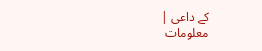کے داعی |
معلومات